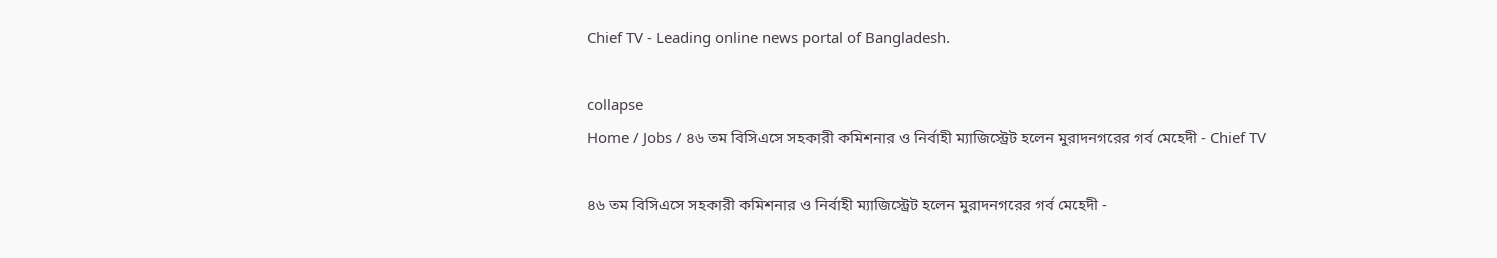Chief TV - Leading online news portal of Bangladesh.

collapse
Home / Jobs / ৪৬ তম বিসিএসে সহকারী কমিশনার ও নির্বাহী ম্যাজিস্ট্রেট হলেন মুরাদনগরের গর্ব মেহেদী - Chief TV

৪৬ তম বিসিএসে সহকারী কমিশনার ও নির্বাহী ম্যাজিস্ট্রেট হলেন মুরাদনগরের গর্ব মেহেদী -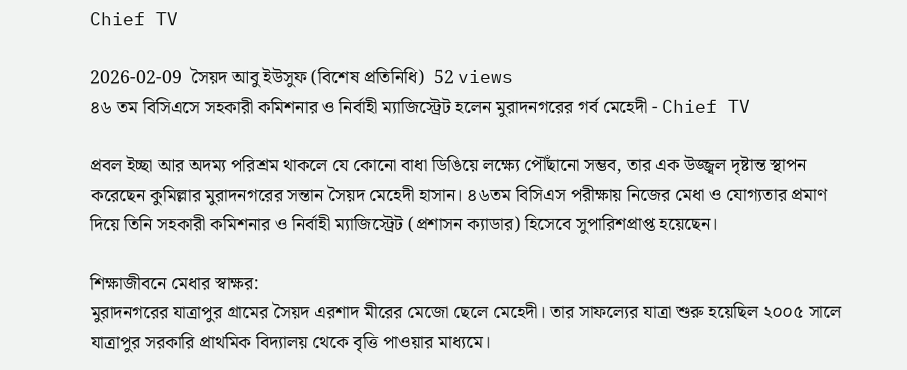Chief TV

2026-02-09  সৈয়দ আবু ইউসুফ (বিশেষ প্রতিনিধি)  52 views
৪৬ তম বিসিএসে সহকারী কমিশনার ও নির্বাহী ম্যাজিস্ট্রেট হলেন মুরাদনগরের গর্ব মেহেদী - Chief TV

প্রবল ইচ্ছা আর অদম্য পরিশ্রম থাকলে যে কোনো বাধা ডিঙিয়ে লক্ষ্যে পৌঁছানো সম্ভব, তার এক উজ্জ্বল দৃষ্টান্ত স্থাপন করেছেন কুমিল্লার মুরাদনগরের সন্তান সৈয়দ মেহেদী হাসান। ৪৬তম বিসিএস পরীক্ষায় নিজের মেধা ও যোগ্যতার প্রমাণ দিয়ে তিনি সহকারী কমিশনার ও নির্বাহী ম্যাজিস্ট্রেট (প্রশাসন ক্যাডার) হিসেবে সুপারিশপ্রাপ্ত হয়েছেন।

শিক্ষাজীবনে মেধার স্বাক্ষর:
মুরাদনগরের যাত্রাপুর গ্রামের সৈয়দ এরশাদ মীরের মেজো ছেলে মেহেদী। তার সাফল্যের যাত্রা শুরু হয়েছিল ২০০৫ সালে যাত্রাপুর সরকারি প্রাথমিক বিদ্যালয় থেকে বৃত্তি পাওয়ার মাধ্যমে।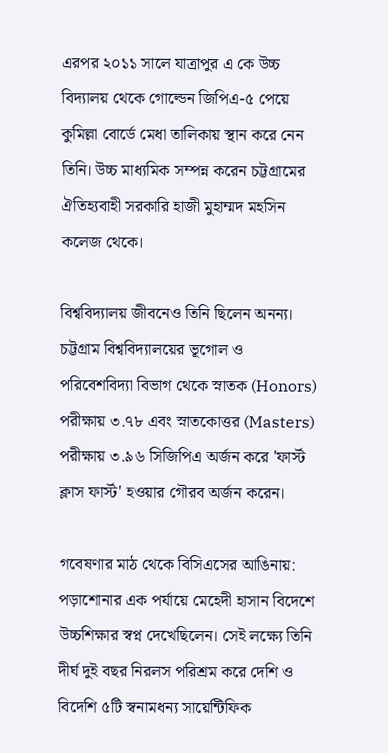এরপর ২০১১ সালে যাত্রাপুর এ কে উচ্চ বিদ্যালয় থেকে গোল্ডেন জিপিএ-৫ পেয়ে কুমিল্লা বোর্ডে মেধা তালিকায় স্থান করে নেন তিনি। উচ্চ মাধ্যমিক সম্পন্ন করেন চট্টগ্রামের ঐতিহ্যবাহী সরকারি হাজী মুহাম্মদ মহসিন কলেজ থেকে।

বিশ্ববিদ্যালয় জীবনেও তিনি ছিলেন অনন্য। চট্টগ্রাম বিশ্ববিদ্যালয়ের ভূগোল ও পরিবেশবিদ্যা বিভাগ থেকে স্নাতক (Honors) পরীক্ষায় ৩.৭৮ এবং স্নাতকোত্তর (Masters) পরীক্ষায় ৩.৯৬ সিজিপিএ অর্জন করে 'ফার্স্ট ক্লাস ফার্স্ট' হওয়ার গৌরব অর্জন করেন।

গবেষণার মাঠ থেকে বিসিএসের আঙিনায়:
পড়াশোনার এক পর্যায়ে মেহেদী হাসান বিদেশে উচ্চশিক্ষার স্বপ্ন দেখেছিলেন। সেই লক্ষ্যে তিনি দীর্ঘ দুই বছর নিরলস পরিশ্রম করে দেশি ও বিদেশি ৫টি স্বনামধন্য সায়েন্টিফিক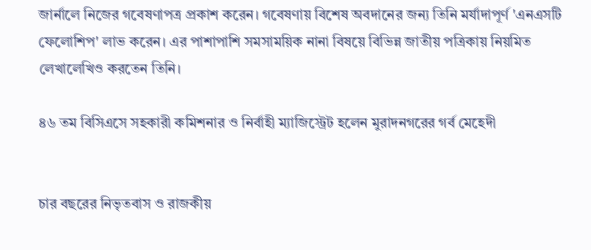জার্নালে নিজের গবেষণাপত্র প্রকাশ করেন। গবেষণায় বিশেষ অবদানের জন্য তিনি মর্যাদাপূর্ণ 'এনএসটি ফেলোশিপ' লাভ করেন। এর পাশাপাশি সমসাময়িক নানা বিষয়ে বিভিন্ন জাতীয় পত্রিকায় নিয়মিত লেখালেখিও করতেন তিনি।

৪৬ তম বিসিএসে সহকারী কমিশনার ও নির্বাহী ম্যাজিস্ট্রেট হলেন মুরাদনগরের গর্ব মেহেদী


চার বছরের নিভৃতবাস ও রাজকীয়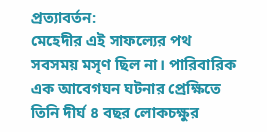প্রত্যাবর্তন:
মেহেদীর এই সাফল্যের পথ সবসময় মসৃণ ছিল না। পারিবারিক এক আবেগঘন ঘটনার প্রেক্ষিতে তিনি দীর্ঘ ৪ বছর লোকচক্ষুর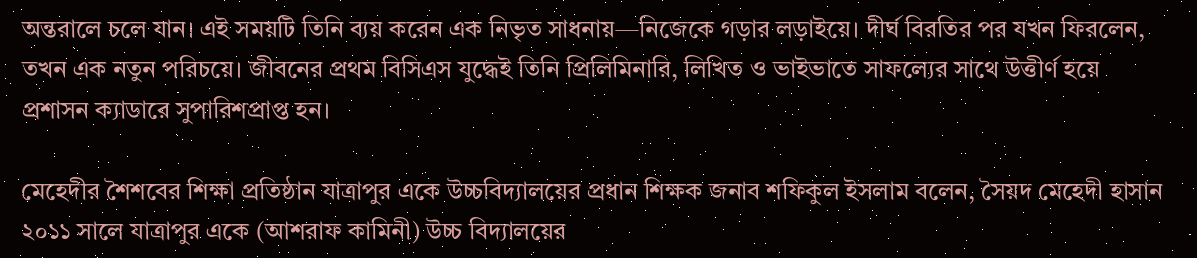অন্তরালে চলে যান। এই সময়টি তিনি ব্যয় করেন এক নিভৃত সাধনায়—নিজেকে গড়ার লড়াইয়ে। দীর্ঘ বিরতির পর যখন ফিরলেন, তখন এক নতুন পরিচয়ে। জীবনের প্রথম বিসিএস যুদ্ধেই তিনি প্রিলিমিনারি, লিখিত ও ভাইভাতে সাফল্যের সাথে উত্তীর্ণ হয়ে প্রশাসন ক্যাডারে সুপারিশপ্রাপ্ত হন।

মেহেদীর শৈশবের শিক্ষা প্রতিষ্ঠান যাত্রাপুর একে উচ্চবিদ্যালয়ের প্রধান শিক্ষক জনাব শফিকুল ইসলাম বলেন, সৈয়দ মেহেদী হাসান ২০১১ সালে যাত্রাপুর একে (আশরাফ কামিনী) উচ্চ বিদ্যালয়ের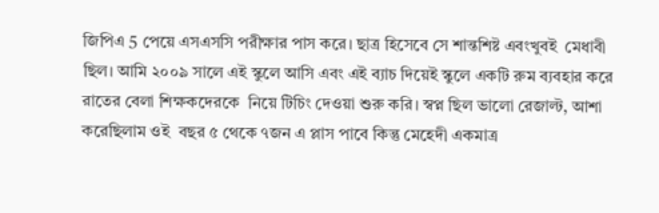জিপিএ 5 পেয়ে এসএসসি পরীক্ষার পাস করে। ছাত্র হিসেবে সে শান্তশিষ্ট এবংখুবই  মেধাবী ছিল। আমি ২০০৯ সালে এই স্কুলে আসি এবং এই ব্যাচ দিয়েই স্কুলে একটি রুম ব্যবহার করে  রাতের বেলা শিক্ষকদেরকে  নিয়ে টিচিং দেওয়া শুরু করি। স্বপ্ন ছিল ভালো রেজাল্ট, আশা করেছিলাম ওই  বছর ৫ থেকে ৭জন এ প্লাস পাবে কিন্তু মেহেদী একমাত্র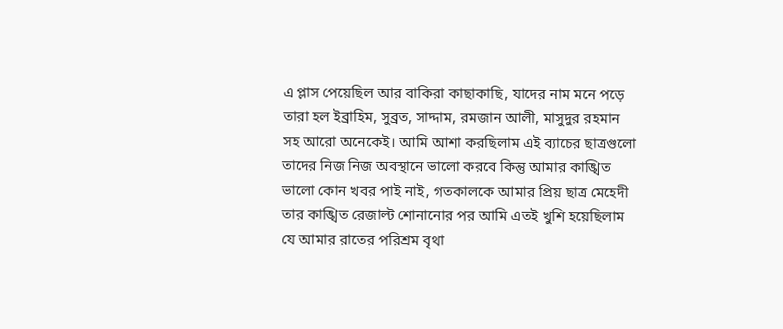এ প্লাস পেয়েছিল আর বাকিরা কাছাকাছি, যাদের নাম মনে পড়ে তারা হল ইব্রাহিম, সুব্রত, সাদ্দাম, রমজান আলী, মাসুদুর রহমান সহ আরো অনেকেই। আমি আশা করছিলাম এই ব্যাচের ছাত্রগুলো তাদের নিজ নিজ অবস্থানে ভালো করবে কিন্তু আমার কাঙ্খিত ভালো কোন খবর পাই নাই, গতকালকে আমার প্রিয় ছাত্র মেহেদী তার কাঙ্খিত রেজাল্ট শোনানোর পর আমি এতই খুশি হয়েছিলাম যে আমার রাতের পরিশ্রম বৃথা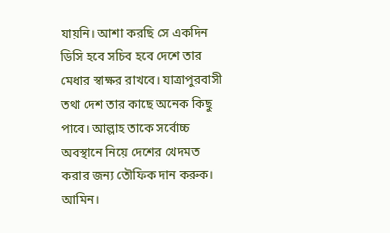যায়নি। আশা করছি সে একদিন ডিসি হবে সচিব হবে দেশে তার মেধার স্বাক্ষর রাখবে। যাত্রাপুরবাসী তথা দেশ তার কাছে অনেক কিছু পাবে। আল্লাহ তাকে সর্বোচ্চ অবস্থানে নিয়ে দেশের খেদমত করার জন্য তৌফিক দান করুক। আমিন।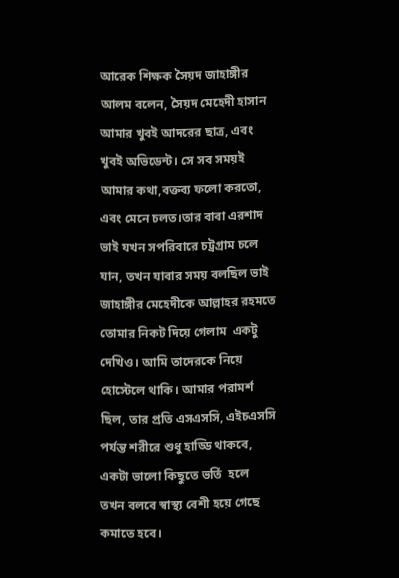আরেক শিক্ষক সৈয়দ জাহাঙ্গীর আলম বলেন, সৈয়দ মেহেদী হাসান আমার খুবই আদরের ছাত্র, এবং খুবই অভিডেন্ট। সে সব সময়ই আমার কথা,বক্তব্য ফলো করতো, এবং মেনে চলত।তার বাবা এরশাদ ভাই যখন সপরিবারে চট্রগ্রাম চলে যান, তখন যাবার সময় বলছিল ভাই জাহাঙ্গীর মেহেদীকে আল্লাহর রহমতে তোমার নিকট দিয়ে গেলাম  একটু দেখিও। আমি তাদেরকে নিয়ে হোস্টেলে থাকি। আমার পরামর্শ ছিল, তার প্রতি এসএসসি, এইচএসসি পর্যন্ত শরীরে শুধু হাড্ডি থাকবে, একটা ভালো কিছুতে ভর্তি  হলে  তখন বলবে স্বাস্থ্য বেশী হয়ে গেছে কমাতে হবে।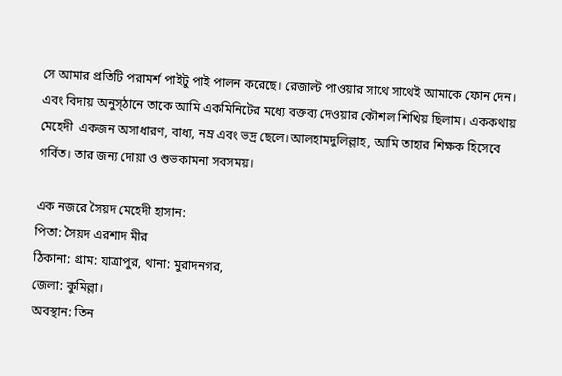সে আমার প্রতিটি পরামর্শ পাইটু পাই পালন করেছে। রেজাল্ট পাওয়ার সাথে সাথেই আমাকে ফোন দেন। এবং বিদায় অনুস্ঠানে তাকে আমি একমিনিটের মধ্যে বক্তব্য দেওয়ার কৌশল শিখিয় ছিলাম। এককথায় মেহেদী  একজন অসাধারণ, বাধ্য, নম্র এবং ভদ্র ছেলে।আলহামদুলিল্লাহ, আমি তাহার শিক্ষক হিসেবে গর্বিত। তার জন্য দোয়া ও শুভকামনা সবসময়।

এক নজরে সৈয়দ মেহেদী হাসান:
পিতা: সৈয়দ এরশাদ মীর
ঠিকানা: গ্রাম: যাত্রাপুর, থানা: মুরাদনগর,
জেলা: কুমিল্লা।
অবস্থান: তিন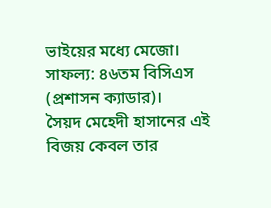ভাইয়ের মধ্যে মেজো।
সাফল্য: ৪৬তম বিসিএস (প্রশাসন ক্যাডার)।
সৈয়দ মেহেদী হাসানের এই বিজয় কেবল তার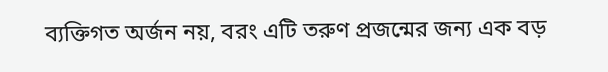ব্যক্তিগত অর্জন নয়, বরং এটি তরুণ প্রজন্মের জন্য এক বড়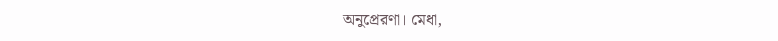অনুপ্রেরণা। মেধা,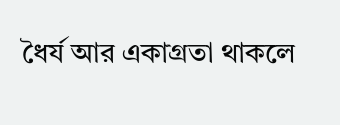ধৈর্য আর একাগ্রতা থাকলে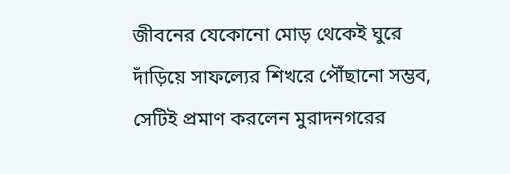জীবনের যেকোনো মোড় থেকেই ঘুরে দাঁড়িয়ে সাফল্যের শিখরে পৌঁছানো সম্ভব, সেটিই প্রমাণ করলেন মুরাদনগরের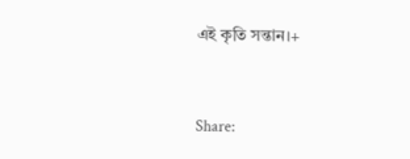এই কৃতি সন্তান।+


Share: